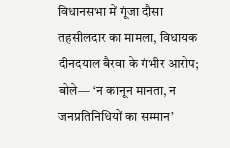विधानसभा में गूंजा दौसा तहसीलदार का मामला, विधायक दीनदयाल बैरवा के गंभीर आरोप; बोले— ‘न कानून मानता, न जनप्रतिनिधियों का सम्मान’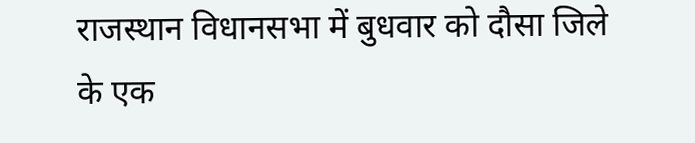राजस्थान विधानसभा में बुधवार को दौसा जिले के एक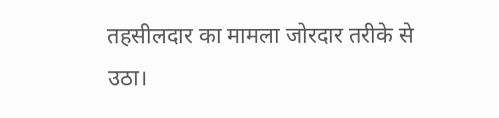तहसीलदार का मामला जोरदार तरीके से उठा।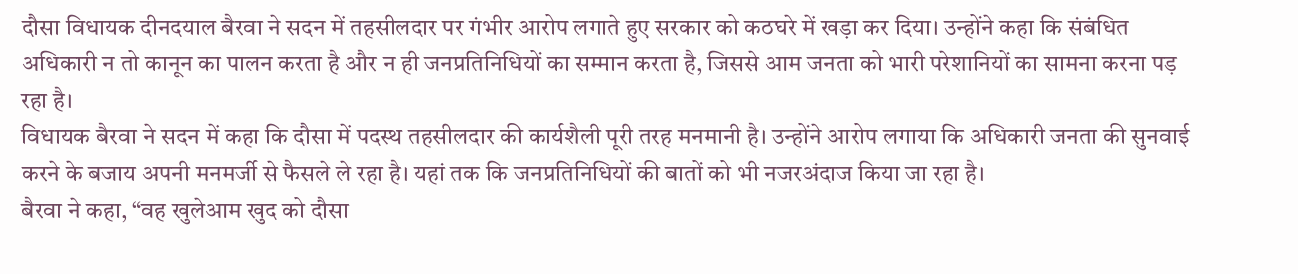दौसा विधायक दीनदयाल बैरवा ने सदन में तहसीलदार पर गंभीर आरोप लगाते हुए सरकार को कठघरे में खड़ा कर दिया। उन्होंने कहा कि संबंधित अधिकारी न तो कानून का पालन करता है और न ही जनप्रतिनिधियों का सम्मान करता है, जिससे आम जनता को भारी परेशानियों का सामना करना पड़ रहा है।
विधायक बैरवा ने सदन में कहा कि दौसा में पदस्थ तहसीलदार की कार्यशैली पूरी तरह मनमानी है। उन्होंने आरोप लगाया कि अधिकारी जनता की सुनवाई करने के बजाय अपनी मनमर्जी से फैसले ले रहा है। यहां तक कि जनप्रतिनिधियों की बातों को भी नजरअंदाज किया जा रहा है।
बैरवा ने कहा, “वह खुलेआम खुद को दौसा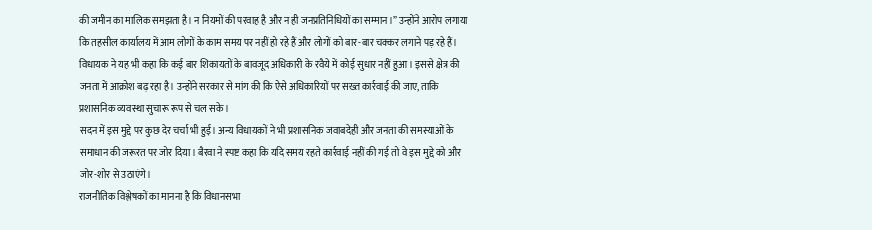की जमीन का मालिक समझता है। न नियमों की परवाह है और न ही जनप्रतिनिधियों का सम्मान।” उन्होंने आरोप लगाया कि तहसील कार्यालय में आम लोगों के काम समय पर नहीं हो रहे हैं और लोगों को बार-बार चक्कर लगाने पड़ रहे हैं।
विधायक ने यह भी कहा कि कई बार शिकायतों के बावजूद अधिकारी के रवैये में कोई सुधार नहीं हुआ। इससे क्षेत्र की जनता में आक्रोश बढ़ रहा है। उन्होंने सरकार से मांग की कि ऐसे अधिकारियों पर सख्त कार्रवाई की जाए, ताकि प्रशासनिक व्यवस्था सुचारू रूप से चल सके।
सदन में इस मुद्दे पर कुछ देर चर्चा भी हुई। अन्य विधायकों ने भी प्रशासनिक जवाबदेही और जनता की समस्याओं के समाधान की जरूरत पर जोर दिया। बैरवा ने स्पष्ट कहा कि यदि समय रहते कार्रवाई नहीं की गई तो वे इस मुद्दे को और जोर-शोर से उठाएंगे।
राजनीतिक विश्लेषकों का मानना है कि विधानसभा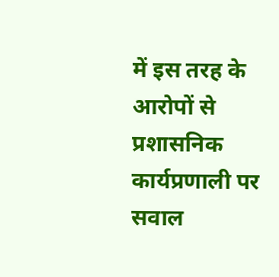में इस तरह के आरोपों से प्रशासनिक कार्यप्रणाली पर सवाल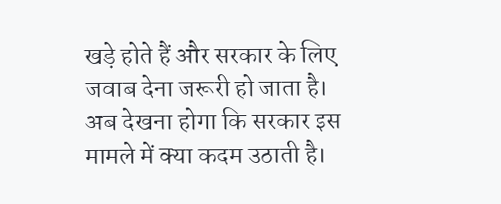खड़े होते हैं और सरकार के लिए जवाब देना जरूरी हो जाता है। अब देखना होगा कि सरकार इस मामले में क्या कदम उठाती है।